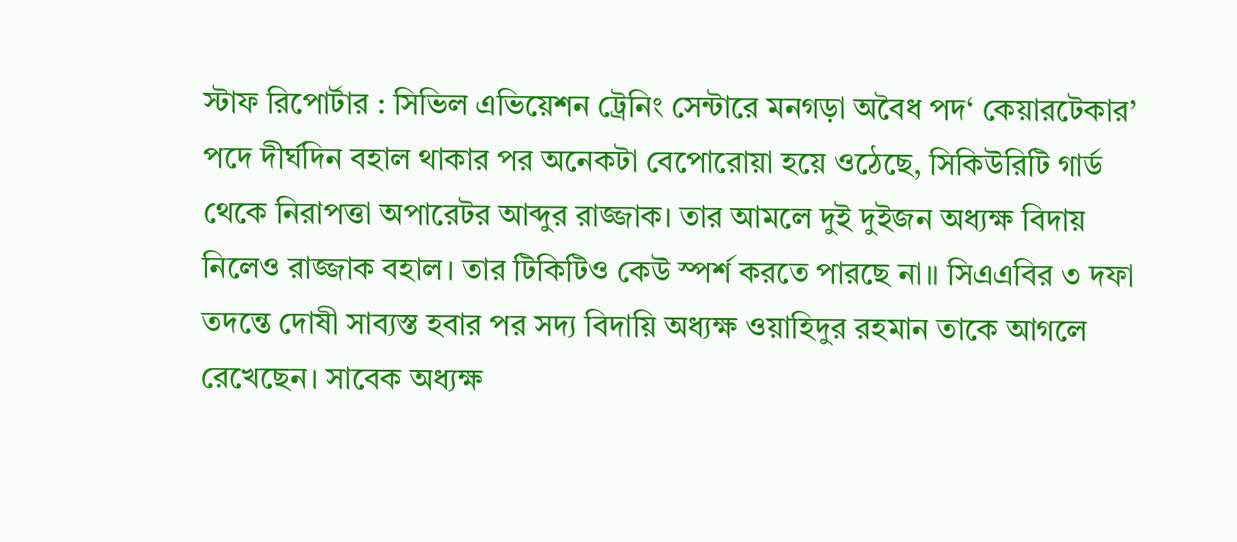স্টাফ রিপোর্টার : সিভিল এভিয়েশন ট্রেনিং সেন্টারে মনগড়া অবৈধ পদ‘ কেয়ারটেকার’ পদে দীর্ঘদিন বহাল থাকার পর অনেকটা বেপোরোয়া হয়ে ওঠেছে, সিকিউরিটি গার্ড থেকে নিরাপত্তা অপারেটর আব্দুর রাজ্জাক। তার আমলে দুই দুইজন অধ্যক্ষ বিদায় নিলেও রাজ্জাক বহাল। তার টিকিটিও কেউ স্পর্শ করতে পারছে না॥ সিএএবির ৩ দফা তদন্তে দোষী সাব্যস্ত হবার পর সদ্য বিদায়ি অধ্যক্ষ ওয়াহিদুর রহমান তাকে আগলে রেখেছেন। সাবেক অধ্যক্ষ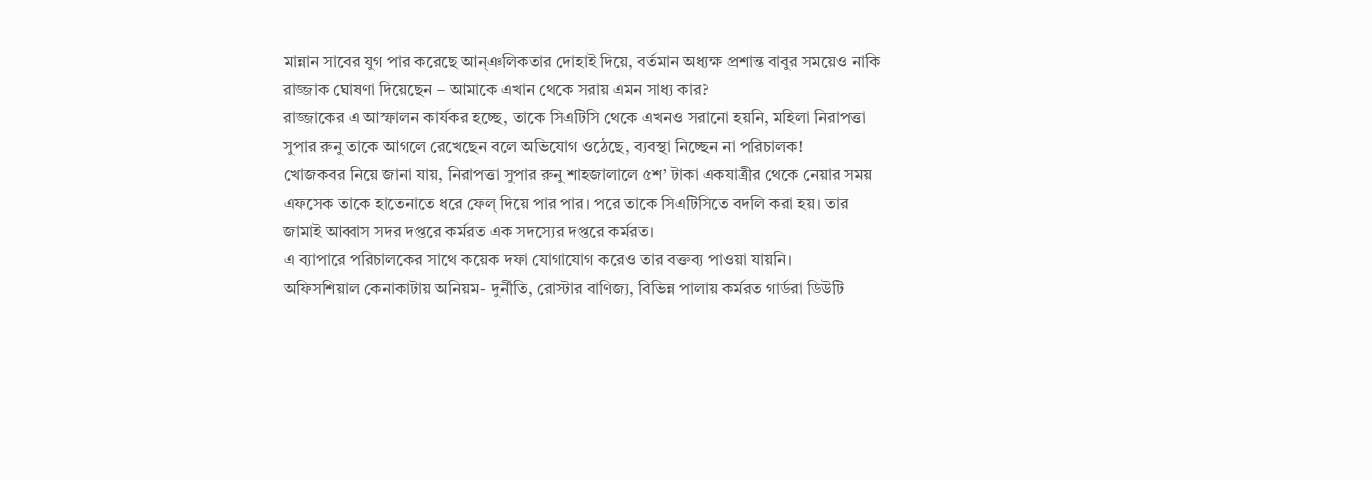মান্নান সাবের যুগ পার করেছে আন্ঞলিকতার দোহাই দিয়ে, বর্তমান অধ্যক্ষ প্রশান্ত বাবুর সময়েও নাকি রাজ্জাক ঘোষণা দিয়েছেন – আমাকে এখান থেকে সরায় এমন সাধ্য কার?
রাজ্জাকের এ আস্ফালন কার্যকর হচ্ছে, তাকে সিএটিসি থেকে এখনও সরানো হয়নি, মহিলা নিরাপত্তা সুপার রুনু তাকে আগলে রেখেছেন বলে অভিযোগ ওঠেছে, ব্যবস্থা নিচ্ছেন না পরিচালক!
খোজকবর নিয়ে জানা যায়, নিরাপত্তা সুপার রুনু শাহজালালে ৫শ’ টাকা একযাত্রীর থেকে নেয়ার সময় এফসেক তাকে হাতেনাতে ধরে ফেল্ দিয়ে পার পার। পরে তাকে সিএটিসিতে বদলি করা হয়। তার জামাই আব্বাস সদর দপ্তরে কর্মরত এক সদস্যের দপ্তরে কর্মরত।
এ ব্যাপারে পরিচালকের সাথে কয়েক দফা যোগাযোগ করেও তার বক্তব্য পাওয়া যায়নি।
অফিসশিয়াল কেনাকাটায় অনিয়ম- দুর্নীতি, রোস্টার বাণিজ্য, বিভিন্ন পালায় কর্মরত গার্ডরা ডিউটি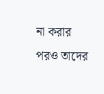না করার পরও তাদের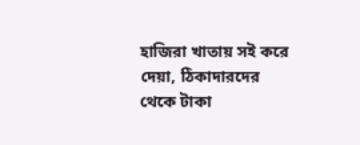হাজিরা খাতায় সই করে দেয়া, ঠিকাদারদের থেকে টাকা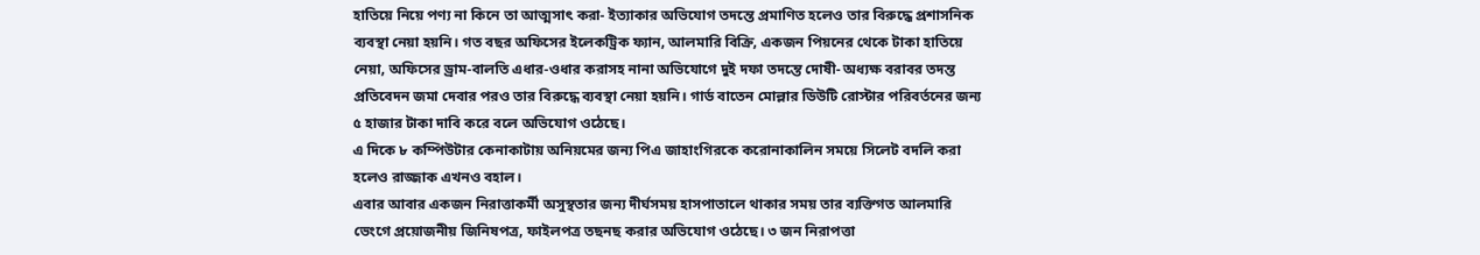হাতিয়ে নিয়ে পণ্য না কিনে তা আত্মসাৎ করা- ইত্যাকার অভিযোগ তদন্তে প্রমাণিত হলেও তার বিরুদ্ধে প্রশাসনিক ব্যবস্থা নেয়া হয়নি। গত বছর অফিসের ইলেকট্রিক ফ্যান, আলমারি বিক্রি, একজন পিয়নের থেকে টাকা হাতিয়ে নেয়া, অফিসের ড্রাম-বালতি এধার-ওধার করাসহ নানা অভিযোগে দুই দফা তদন্তে দোষী- অধ্যক্ষ বরাবর তদন্ত প্রতিবেদন জমা দেবার পরও তার বিরুদ্ধে ব্যবস্থা নেয়া হয়নি। গার্ড বাতেন মোল্লার ডিউটি রোস্টার পরিবর্তনের জন্য ৫ হাজার টাকা দাবি করে বলে অভিযোগ ওঠেছে।
এ দিকে ৮ কম্পিউটার কেনাকাটায় অনিয়মের জন্য পিএ জাহাংগিরকে করোনাকালিন সময়ে সিলেট বদলি করা হলেও রাজ্জাক এখনও বহাল।
এবার আবার একজন নিরাত্তাকর্মী অসুস্থতার জন্য দীর্ঘসময় হাসপাতালে থাকার সময় তার ব্যক্তিগত আলমারি ভেংগে প্রয়োজনীয় জিনিষপত্র, ফাইলপত্র তছনছ করার অভিযোগ ওঠেছে। ৩ জন নিরাপত্তা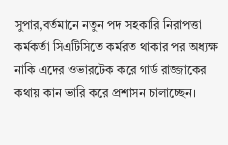সুপার,বর্তমানে নতুন পদ সহকারি নিরাপত্তা কর্মকর্তা সিএটিসিতে কর্মরত থাকার পর অধ্যক্ষ নাকি এদের ওভারটেক করে গার্ড রাজ্জাকের কথায় কান ভারি করে প্রশাসন চালাচ্ছেন।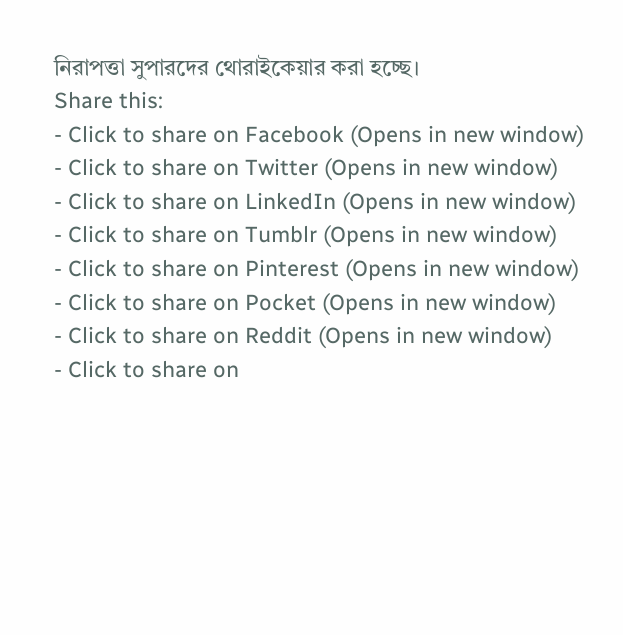নিরাপত্তা সুপারদের থোরাইকেয়ার করা হচ্ছে।
Share this:
- Click to share on Facebook (Opens in new window)
- Click to share on Twitter (Opens in new window)
- Click to share on LinkedIn (Opens in new window)
- Click to share on Tumblr (Opens in new window)
- Click to share on Pinterest (Opens in new window)
- Click to share on Pocket (Opens in new window)
- Click to share on Reddit (Opens in new window)
- Click to share on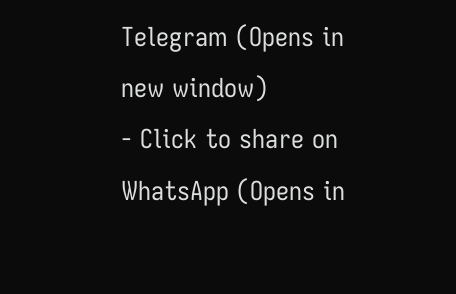Telegram (Opens in new window)
- Click to share on WhatsApp (Opens in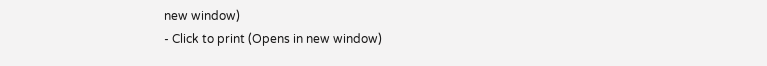new window)
- Click to print (Opens in new window)